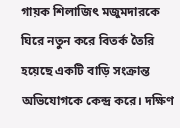গায়ক শিলাজিৎ মজুমদারকে ঘিরে নতুন করে বিতর্ক তৈরি হয়েছে একটি বাড়ি সংক্রান্ত অভিযোগকে কেন্দ্র করে। দক্ষিণ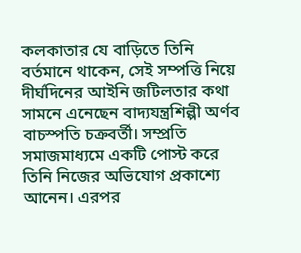কলকাতার যে বাড়িতে তিনি বর্তমানে থাকেন, সেই সম্পত্তি নিয়ে দীর্ঘদিনের আইনি জটিলতার কথা সামনে এনেছেন বাদ্যযন্ত্রশিল্পী অর্ণব বাচস্পতি চক্রবর্তী। সম্প্রতি সমাজমাধ্যমে একটি পোস্ট করে তিনি নিজের অভিযোগ প্রকাশ্যে আনেন। এরপর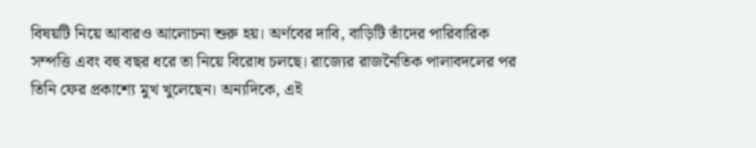বিষয়টি নিয়ে আবারও আলোচনা শুরু হয়। অর্ণবের দাবি, বাড়িটি তাঁদের পারিবারিক সম্পত্তি এবং বহু বছর ধরে তা নিয়ে বিরোধ চলছে। রাজ্যের রাজনৈতিক পালাবদলের পর তিনি ফের প্রকাশ্যে মুখ খুলেছেন। অন্যদিকে, এই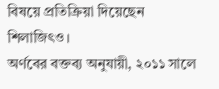বিষয়ে প্রতিক্রিয়া দিয়েছেন শিলাজিৎও।
অর্ণবের বক্তব্য অনুযায়ী, ২০১১ সালে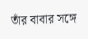তাঁর বাবার সঙ্গে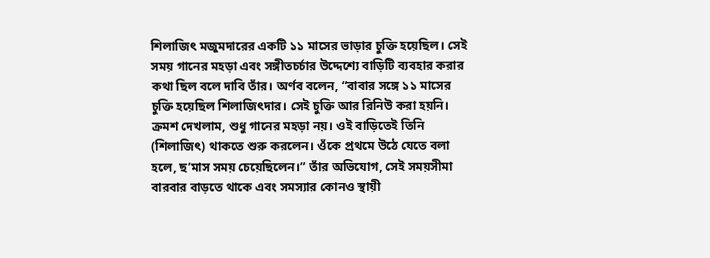শিলাজিৎ মজুমদারের একটি ১১ মাসের ভাড়ার চুক্তি হয়েছিল। সেই সময় গানের মহড়া এবং সঙ্গীতচর্চার উদ্দেশ্যে বাড়িটি ব্যবহার করার কথা ছিল বলে দাবি তাঁর। অর্ণব বলেন, “বাবার সঙ্গে ১১ মাসের চুক্তি হয়েছিল শিলাজিৎদার। সেই চুক্তি আর রিনিউ করা হয়নি। ক্রমশ দেখলাম, শুধু গানের মহড়া নয়। ওই বাড়িতেই তিনি (শিলাজিৎ) থাকতে শুরু করলেন। ওঁকে প্রথমে উঠে যেতে বলা হলে, ছ’মাস সময় চেয়েছিলেন।” তাঁর অভিযোগ, সেই সময়সীমা বারবার বাড়তে থাকে এবং সমস্যার কোনও স্থায়ী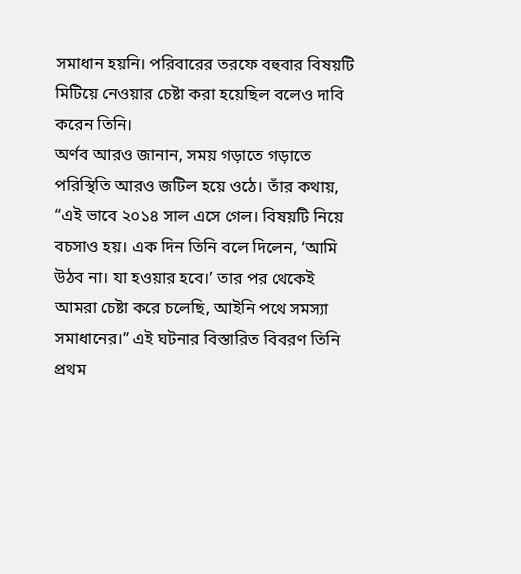সমাধান হয়নি। পরিবারের তরফে বহুবার বিষয়টি মিটিয়ে নেওয়ার চেষ্টা করা হয়েছিল বলেও দাবি করেন তিনি।
অর্ণব আরও জানান, সময় গড়াতে গড়াতে পরিস্থিতি আরও জটিল হয়ে ওঠে। তাঁর কথায়, “এই ভাবে ২০১৪ সাল এসে গেল। বিষয়টি নিয়ে বচসাও হয়। এক দিন তিনি বলে দিলেন, ‘আমি উঠব না। যা হওয়ার হবে।’ তার পর থেকেই আমরা চেষ্টা করে চলেছি, আইনি পথে সমস্যা সমাধানের।” এই ঘটনার বিস্তারিত বিবরণ তিনি প্রথম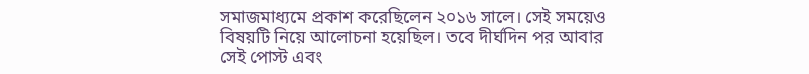সমাজমাধ্যমে প্রকাশ করেছিলেন ২০১৬ সালে। সেই সময়েও বিষয়টি নিয়ে আলোচনা হয়েছিল। তবে দীর্ঘদিন পর আবার সেই পোস্ট এবং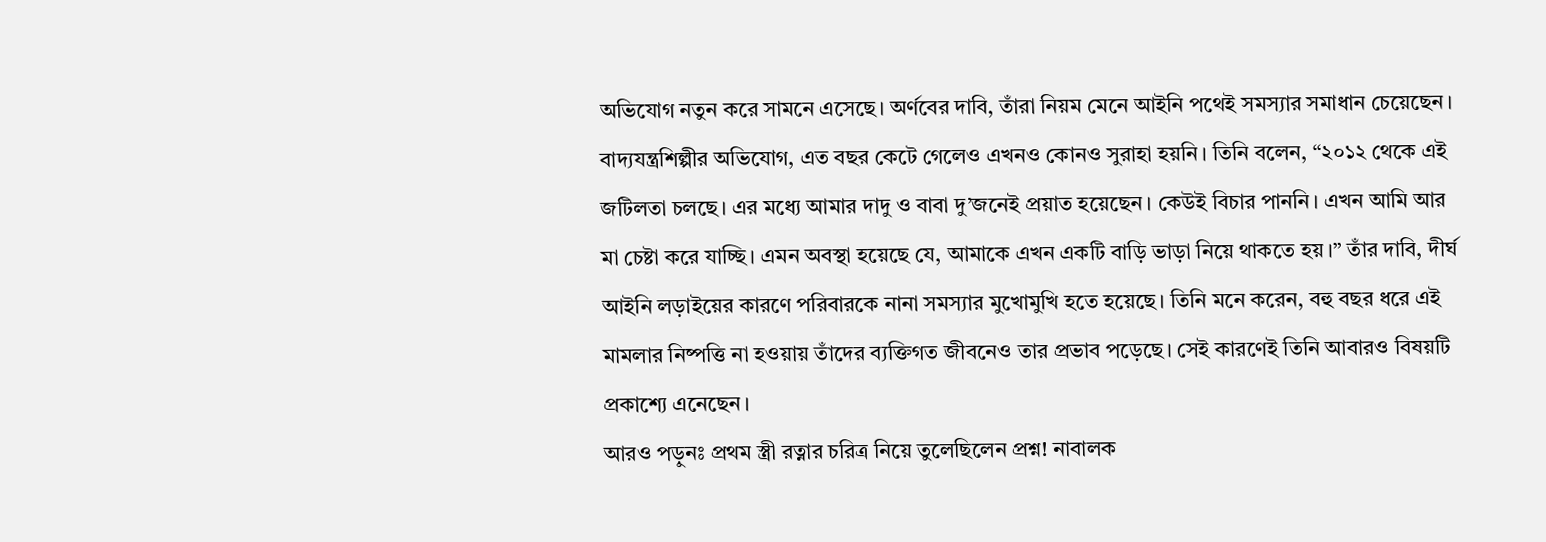অভিযোগ নতুন করে সামনে এসেছে। অর্ণবের দাবি, তাঁরা নিয়ম মেনে আইনি পথেই সমস্যার সমাধান চেয়েছেন।
বাদ্যযন্ত্রশিল্পীর অভিযোগ, এত বছর কেটে গেলেও এখনও কোনও সুরাহা হয়নি। তিনি বলেন, “২০১২ থেকে এই জটিলতা চলছে। এর মধ্যে আমার দাদু ও বাবা দু’জনেই প্রয়াত হয়েছেন। কেউই বিচার পাননি। এখন আমি আর মা চেষ্টা করে যাচ্ছি। এমন অবস্থা হয়েছে যে, আমাকে এখন একটি বাড়ি ভাড়া নিয়ে থাকতে হয়।” তাঁর দাবি, দীর্ঘ আইনি লড়াইয়ের কারণে পরিবারকে নানা সমস্যার মুখোমুখি হতে হয়েছে। তিনি মনে করেন, বহু বছর ধরে এই মামলার নিষ্পত্তি না হওয়ায় তাঁদের ব্যক্তিগত জীবনেও তার প্রভাব পড়েছে। সেই কারণেই তিনি আবারও বিষয়টি প্রকাশ্যে এনেছেন।
আরও পড়ুনঃ প্রথম স্ত্রী রত্নার চরিত্র নিয়ে তুলেছিলেন প্রশ্ন! নাবালক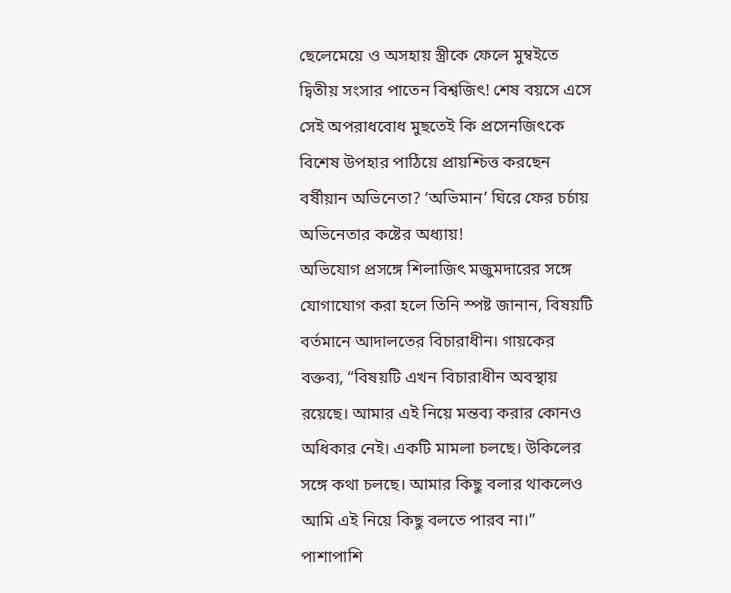ছেলেমেয়ে ও অসহায় স্ত্রীকে ফেলে মুম্বইতে দ্বিতীয় সংসার পাতেন বিশ্বজিৎ! শেষ বয়সে এসে সেই অপরাধবোধ মুছতেই কি প্রসেনজিৎকে বিশেষ উপহার পাঠিয়ে প্রায়শ্চিত্ত করছেন বর্ষীয়ান অভিনেতা? ‘অভিমান’ ঘিরে ফের চর্চায় অভিনেতার কষ্টের অধ্যায়!
অভিযোগ প্রসঙ্গে শিলাজিৎ মজুমদারের সঙ্গে যোগাযোগ করা হলে তিনি স্পষ্ট জানান, বিষয়টি বর্তমানে আদালতের বিচারাধীন। গায়কের বক্তব্য, “বিষয়টি এখন বিচারাধীন অবস্থায় রয়েছে। আমার এই নিয়ে মন্তব্য করার কোনও অধিকার নেই। একটি মামলা চলছে। উকিলের সঙ্গে কথা চলছে। আমার কিছু বলার থাকলেও আমি এই নিয়ে কিছু বলতে পারব না।” পাশাপাশি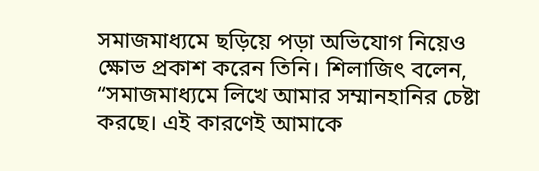সমাজমাধ্যমে ছড়িয়ে পড়া অভিযোগ নিয়েও ক্ষোভ প্রকাশ করেন তিনি। শিলাজিৎ বলেন, “সমাজমাধ্যমে লিখে আমার সম্মানহানির চেষ্টা করছে। এই কারণেই আমাকে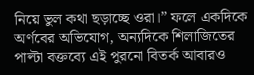নিয়ে ভুল কথা ছড়াচ্ছে ওরা।” ফলে একদিকে অর্ণবের অভিযোগ, অন্যদিকে শিলাজিতের পাল্টা বক্তব্যে এই পুরনো বিতর্ক আবারও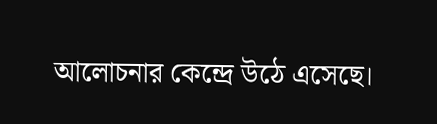আলোচনার কেন্দ্রে উঠে এসেছে।